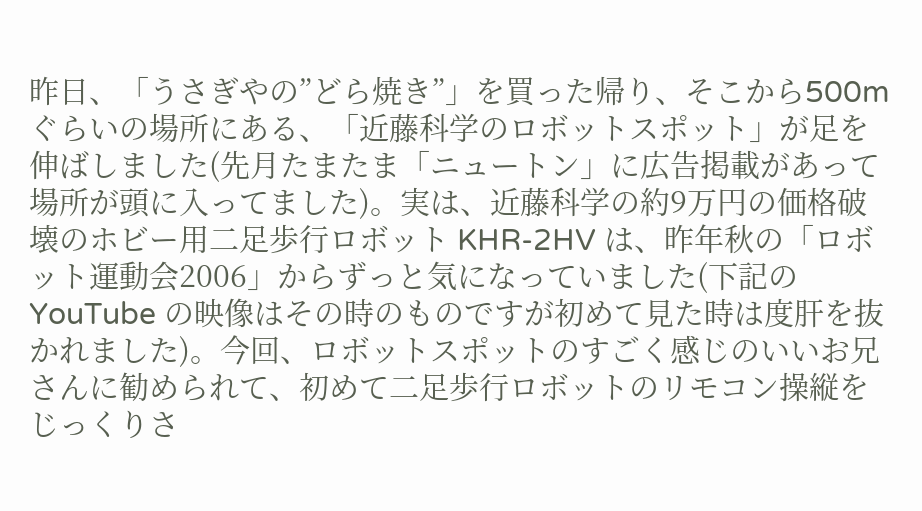昨日、「うさぎやの”どら焼き”」を買った帰り、そこから500mぐらいの場所にある、「近藤科学のロボットスポット」が足を伸ばしました(先月たまたま「ニュートン」に広告掲載があって場所が頭に入ってました)。実は、近藤科学の約9万円の価格破壊のホビー用二足歩行ロボット KHR-2HV は、昨年秋の「ロボット運動会2006」からずっと気になっていました(下記の YouTube の映像はその時のものですが初めて見た時は度肝を抜かれました)。今回、ロボットスポットのすごく感じのいいお兄さんに勧められて、初めて二足歩行ロボットのリモコン操縦をじっくりさ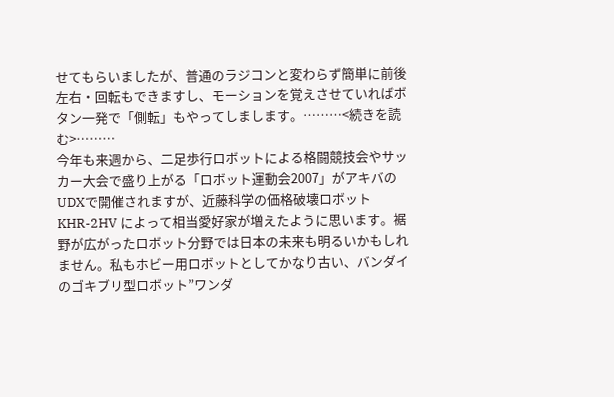せてもらいましたが、普通のラジコンと変わらず簡単に前後左右・回転もできますし、モーションを覚えさせていればボタン一発で「側転」もやってしまします。………<続きを読む>………
今年も来週から、二足歩行ロボットによる格闘競技会やサッカー大会で盛り上がる「ロボット運動会2007」がアキバのUDXで開催されますが、近藤科学の価格破壊ロボット KHR-2HV によって相当愛好家が増えたように思います。裾野が広がったロボット分野では日本の未来も明るいかもしれません。私もホビー用ロボットとしてかなり古い、バンダイのゴキブリ型ロボット”ワンダ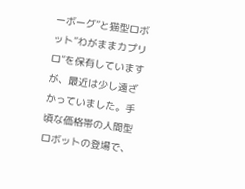ーボーグ”と猫型ロボット”わがままカプリロ”を保有していますが、最近は少し遠ざかっていました。手頃な価格帯の人間型ロボットの登場で、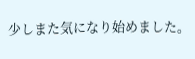少しまた気になり始めました。